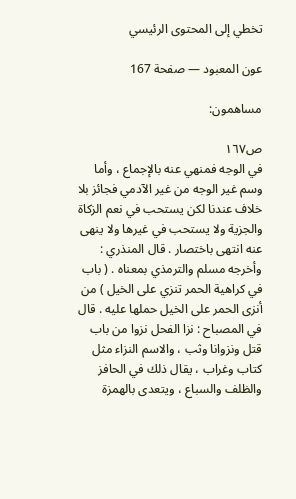تخطي إلى المحتوى الرئيسي

عون المعبود — صفحة 167

مساهمون:

ص١٦٧
في الوجه فمنهي عنه بالإجماع ، وأما وسم غير الوجه من غير الآدمي فجائز بلا خلاف عندنا لكن يستحب في نعم الزكاة والجزية ولا يستحب في غيرها ولا ينهى عنه انتهى باختصار . قال المنذري : وأخرجه مسلم والترمذي بمعناه . ( باب في كراهية الحمر تنزي على الخيل ) من أنزى الحمر على الخيل حملها عليه . قال في المصباح : نزا الفحل نزوا من باب قتل ونزوانا وثب ، والاسم النزاء مثل كتاب وغراب ، يقال ذلك في الحافز والظلف والسباع ، ويتعدى بالهمزة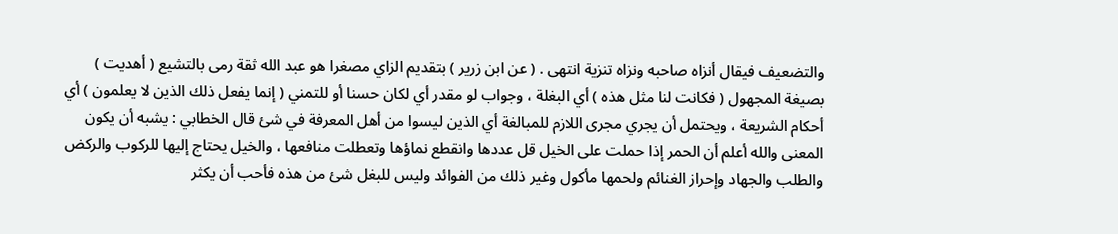والتضعيف فيقال أنزاه صاحبه ونزاه تنزية انتهى . ( عن ابن زرير ) بتقديم الزاي مصغرا هو عبد الله ثقة رمى بالتشيع ( أهديت ) بصيغة المجهول ( فكانت لنا مثل هذه ) أي البغلة ، وجواب لو مقدر أي لكان حسنا أو للتمني ( إنما يفعل ذلك الذين لا يعلمون ) أي أحكام الشريعة ، ويحتمل أن يجري مجرى اللازم للمبالغة أي الذين ليسوا من أهل المعرفة في شئ قال الخطابي : يشبه أن يكون المعنى والله أعلم أن الحمر إذا حملت على الخيل قل عددها وانقطع نماؤها وتعطلت منافعها ، والخيل يحتاج إليها للركوب والركض والطلب والجهاد وإحراز الغنائم ولحمها مأكول وغير ذلك من الفوائد وليس للبغل شئ من هذه فأحب أن يكثر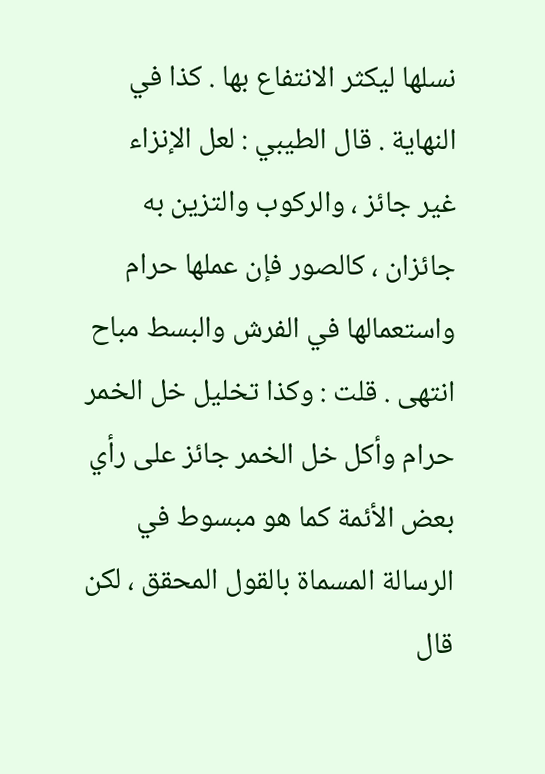نسلها ليكثر الانتفاع بها . كذا في النهاية . قال الطيبي : لعل الإنزاء غير جائز ، والركوب والتزين به جائزان ، كالصور فإن عملها حرام واستعمالها في الفرش والبسط مباح انتهى . قلت : وكذا تخليل خل الخمر حرام وأكل خل الخمر جائز على رأي بعض الأئمة كما هو مبسوط في الرسالة المسماة بالقول المحقق ، لكن قال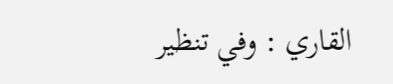القاري : وفي تنظير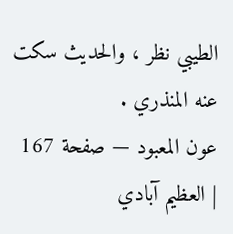الطيبي نظر ، والحديث سكت عنه المنذري .
عون المعبود — صفحة 167 | العظيم آبادي